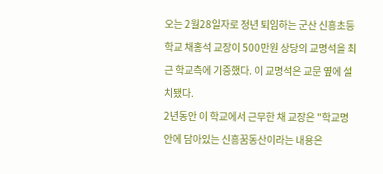오는 2월28일자로 정년 퇴임하는 군산 신흥초등학교 채홍석 교장이 500만원 상당의 교명석을 최근 학교측에 기증했다. 이 교명석은 교문 옆에 설치됐다.
2년동안 이 학교에서 근무한 채 교장은 "학교명 안에 담아있는 신흥꿈동산이라는 내용은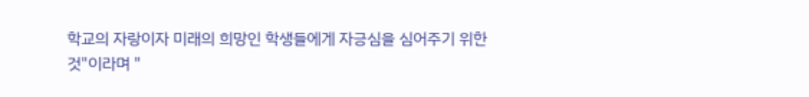학교의 자랑이자 미래의 희망인 학생들에게 자긍심을 심어주기 위한 것"이라며 "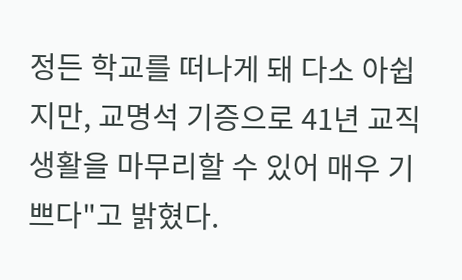정든 학교를 떠나게 돼 다소 아쉽지만, 교명석 기증으로 41년 교직생활을 마무리할 수 있어 매우 기쁘다"고 밝혔다.